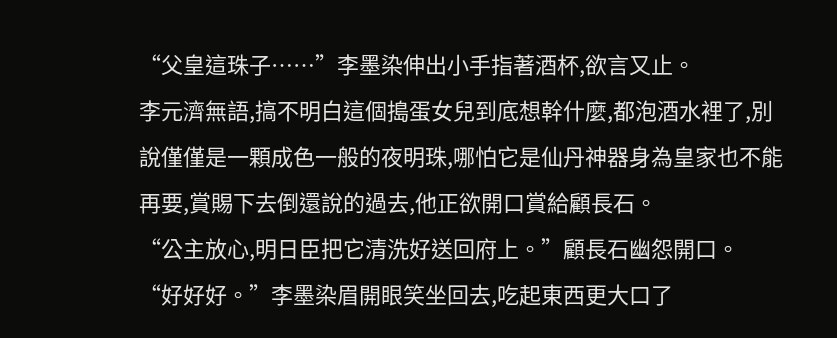“父皇這珠子……”李墨染伸出小手指著酒杯,欲言又止。
李元濟無語,搞不明白這個搗蛋女兒到底想幹什麼,都泡酒水裡了,別說僅僅是一顆成色一般的夜明珠,哪怕它是仙丹神器身為皇家也不能再要,賞賜下去倒還說的過去,他正欲開口賞給顧長石。
“公主放心,明日臣把它清洗好送回府上。”顧長石幽怨開口。
“好好好。”李墨染眉開眼笑坐回去,吃起東西更大口了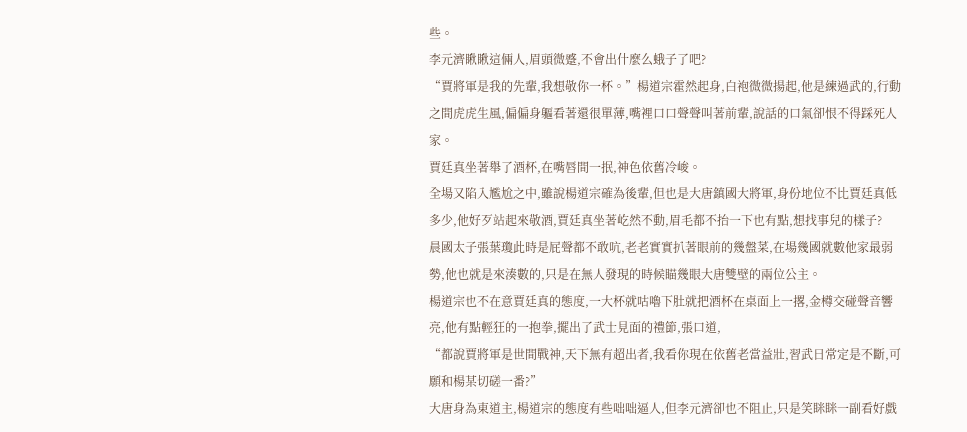些。
李元濟瞅瞅這倆人,眉頭微蹙,不會出什麼么蛾子了吧?
“賈將軍是我的先輩,我想敬你一杯。”楊道宗霍然起身,白袍微微揚起,他是練過武的,行動之間虎虎生風,偏偏身軀看著還很單薄,嘴裡口口聲聲叫著前輩,說話的口氣卻恨不得踩死人家。
賈廷真坐著舉了酒杯,在嘴唇間一抿,神色依舊冷峻。
全場又陷入尷尬之中,雖說楊道宗確為後輩,但也是大唐鎮國大將軍,身份地位不比賈廷真低多少,他好歹站起來敬酒,賈廷真坐著屹然不動,眉毛都不抬一下也有點,想找事兒的樣子?
晨國太子張葉瓊此時是屁聲都不敢吭,老老實實扒著眼前的幾盤菜,在場幾國就數他家最弱勢,他也就是來湊數的,只是在無人發現的時候瞄幾眼大唐雙壁的兩位公主。
楊道宗也不在意賈廷真的態度,一大杯就咕嚕下肚就把酒杯在桌面上一撂,金樽交碰聲音響亮,他有點輕狂的一抱拳,擺出了武士見面的禮節,張口道,
“都說賈將軍是世間戰神,天下無有超出者,我看你現在依舊老當益壯,習武日常定是不斷,可願和楊某切磋一番?”
大唐身為東道主,楊道宗的態度有些咄咄逼人,但李元濟卻也不阻止,只是笑眯眯一副看好戲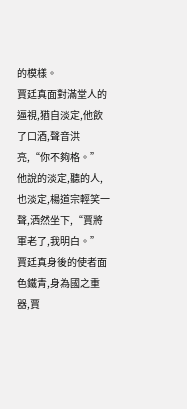的模樣。
賈廷真面對滿堂人的逼視,猶自淡定,他飲了口酒,聲音洪亮,“你不夠格。”
他說的淡定,聽的人,也淡定,楊道宗輕笑一聲,洒然坐下,“賈將軍老了,我明白。”
賈廷真身後的使者面色鐵青,身為國之重器,賈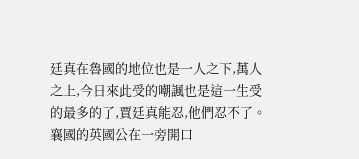廷真在魯國的地位也是一人之下,萬人之上,今日來此受的嘲諷也是這一生受的最多的了,賈廷真能忍,他們忍不了。
襄國的英國公在一旁開口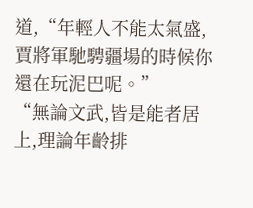道,“年輕人不能太氣盛,賈將軍馳騁疆場的時候你還在玩泥巴呢。”
“無論文武,皆是能者居上,理論年齡排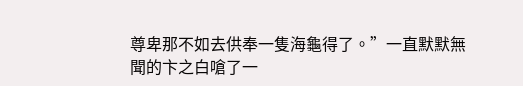尊卑那不如去供奉一隻海龜得了。”一直默默無聞的卞之白嗆了一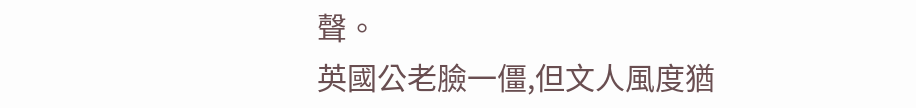聲。
英國公老臉一僵,但文人風度猶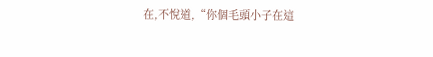在,不悅道,“你個毛頭小子在這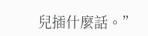兒插什麼話。”